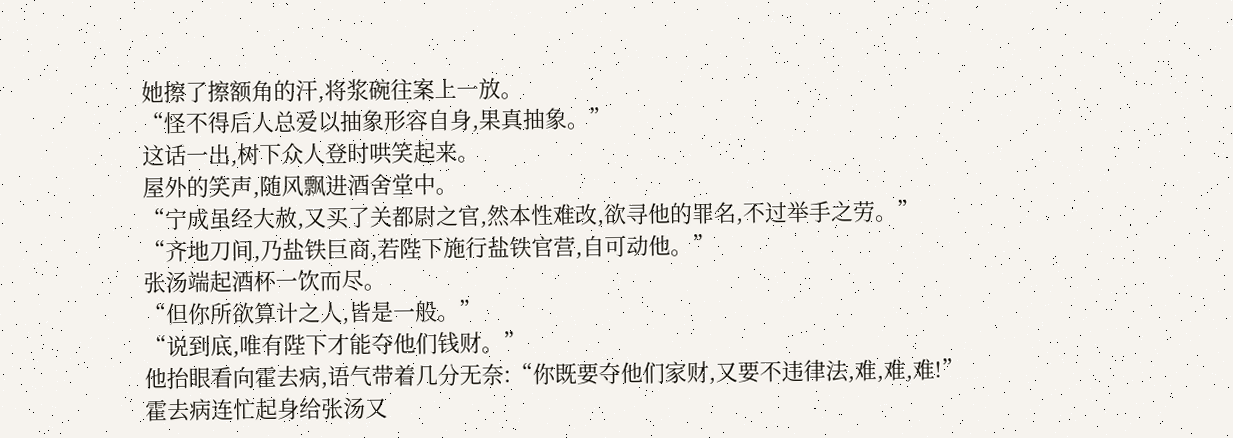她擦了擦额角的汗,将浆碗往案上一放。
“怪不得后人总爱以抽象形容自身,果真抽象。”
这话一出,树下众人登时哄笑起来。
屋外的笑声,随风飘进酒舍堂中。
“宁成虽经大赦,又买了关都尉之官,然本性难改,欲寻他的罪名,不过举手之劳。”
“齐地刀间,乃盐铁巨商,若陛下施行盐铁官营,自可动他。”
张汤端起酒杯一饮而尽。
“但你所欲算计之人,皆是一般。”
“说到底,唯有陛下才能夺他们钱财。”
他抬眼看向霍去病,语气带着几分无奈:“你既要夺他们家财,又要不违律法,难,难,难!”
霍去病连忙起身给张汤又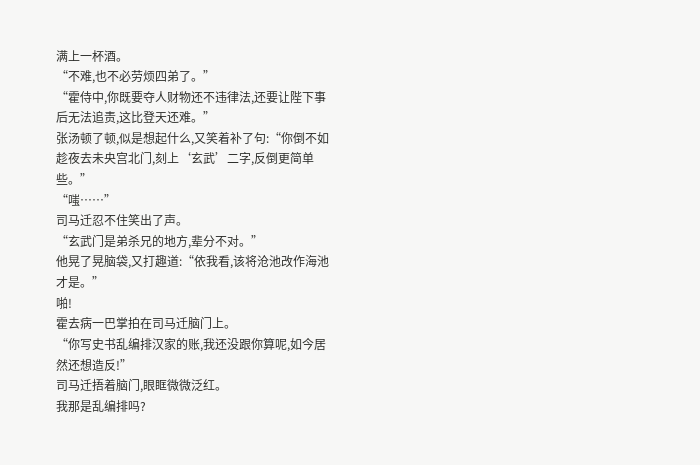满上一杯酒。
“不难,也不必劳烦四弟了。”
“霍侍中,你既要夺人财物还不违律法,还要让陛下事后无法追责,这比登天还难。”
张汤顿了顿,似是想起什么,又笑着补了句:“你倒不如趁夜去未央宫北门,刻上‘玄武’二字,反倒更简单些。”
“嗤……”
司马迁忍不住笑出了声。
“玄武门是弟杀兄的地方,辈分不对。”
他晃了晃脑袋,又打趣道:“依我看,该将沧池改作海池才是。”
啪!
霍去病一巴掌拍在司马迁脑门上。
“你写史书乱编排汉家的账,我还没跟你算呢,如今居然还想造反!”
司马迁捂着脑门,眼眶微微泛红。
我那是乱编排吗?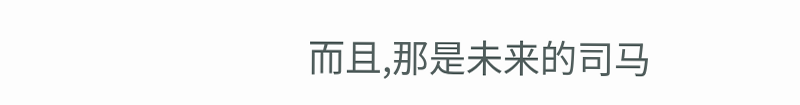而且,那是未来的司马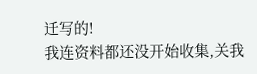迁写的!
我连资料都还没开始收集,关我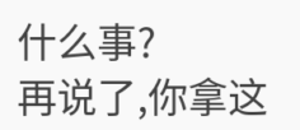什么事?
再说了,你拿这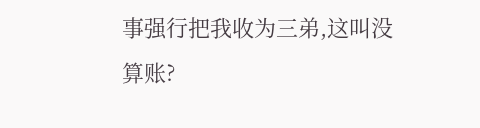事强行把我收为三弟,这叫没算账?